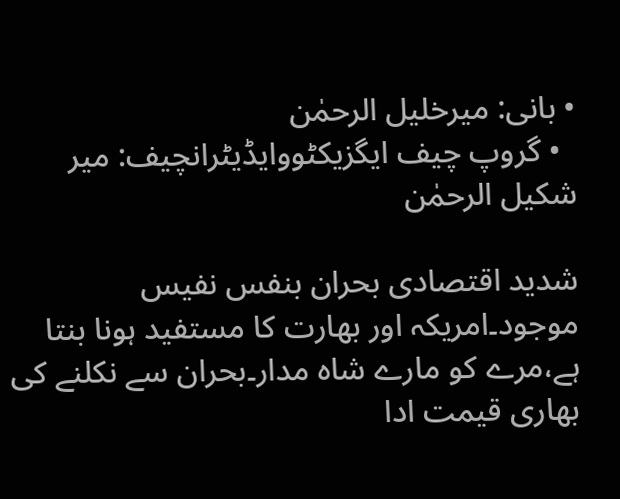• بانی: میرخلیل الرحمٰن
  • گروپ چیف ایگزیکٹووایڈیٹرانچیف: میر شکیل الرحمٰن

شدید اقتصادی بحران بنفس نفیس موجود۔امریکہ اور بھارت کا مستفید ہونا بنتا ہے،مرے کو مارے شاہ مدار۔بحران سے نکلنے کی بھاری قیمت ادا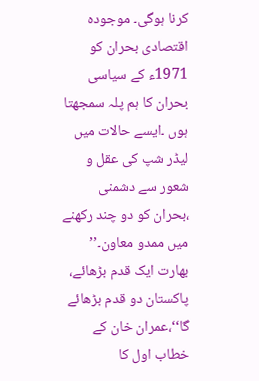کرنا ہوگی۔ موجودہ اقتصادی بحران کو 1971ء کے سیاسی بحران کا ہم پلہ سمجھتا ہوں ۔ایسے حالات میں لیڈر شپ کی عقل و شعور سے دشمنی ،بحران کو دو چند رکھنے میں ممدو معاون۔’’ بھارت ایک قدم بڑھائے، پاکستان دو قدم بڑھائے گا‘‘،عمران خان کے خطاب اول کا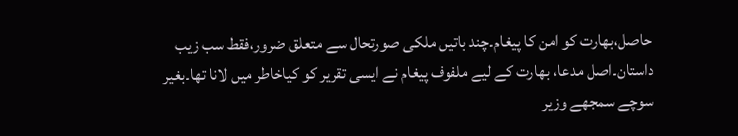حاصل،بھارت کو امن کا پیغام۔چند باتیں ملکی صورتحال سے متعلق ضرور،فقط سب زیب داستان۔اصل مدعا، بھارت کے لیے ملفوف پیغام نے ایسی تقریر کو کیاخاطر میں لانا تھا۔بغیر سوچے سمجھے وزیر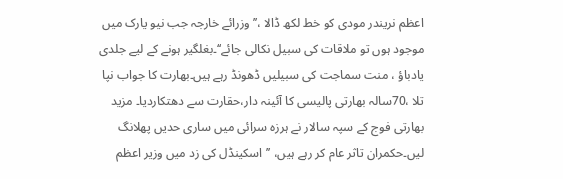اعظم نریندر مودی کو خط لکھ ڈالا ،’’ وزرائے خارجہ جب نیو یارک میں موجود ہوں تو ملاقات کی سبیل نکالی جائے‘‘۔بغلگیر ہونے کے لیے جلدی یادباؤ ، منت سماجت کی سبیلیں ڈھونڈ رہے ہیں۔بھارت کا جواب نپا تلا ،70سالہ بھارتی پالیسی کا آئینہ دار،حقارت سے دھتکاردیا۔ مزید بھارتی فوج کے سپہ سالار نے ہرزہ سرائی میں ساری حدیں پھلانگ لیں۔حکمران تاثر عام کر رہے ہیں، ’’اسکینڈل کی زد میں وزیر اعظم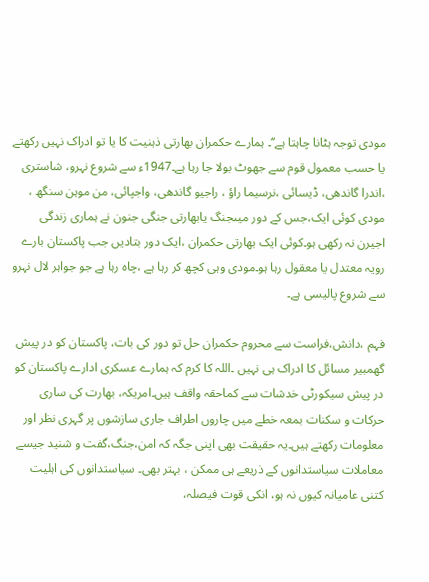مودی توجہ ہٹانا چاہتا ہے‘‘۔ ہمارے حکمران بھارتی ذہنیت کا یا تو ادراک نہیں رکھتے یا حسب معمول قوم سے جھوٹ بولا جا رہا ہے۔1947ء سے شروع نہرو، شاستری ،اندرا گاندھی، ڈیسائی ،نرسیما راؤ ، راجیو گاندھی، واجپائی، من موہن سنگھ ، مودی کوئی ایک،جس کے دور میںجنگ یابھارتی جنگی جنون نے ہماری زندگی اجیرن نہ رکھی ہو۔کوئی ایک بھارتی حکمران ،ایک دور بتادیں جب پاکستان بارے رویہ معتدل یا معقول رہا ہو۔مودی وہی کچھ کر رہا ہے ،چاہ رہا ہے جو جواہر لال نہرو سے شروع پالیسی ہے۔

فہم ،دانش،فراست سے محروم حکمران حل تو دور کی بات، پاکستان کو در پیش گھمبیر مسائل کا ادراک ہی نہیں ۔اللہ کا کرم کہ ہمارے عسکری ادارے پاکستان کو در پیش سیکورٹی خدشات سے کماحقہ واقف ہیں۔امریکہ، بھارت کی ساری حرکات و سکنات بمعہ خطے میں چاروں اطراف جاری سازشوں پر گہری نظر اور معلومات رکھتے ہیں۔یہ حقیقت بھی اپنی جگہ کہ امن،جنگ،گفت و شنید جیسے معاملات سیاستدانوں کے ذریعے ہی ممکن ، بہتر بھی۔ سیاستدانوں کی اہلیت کتنی عامیانہ کیوں نہ ہو، انکی قوت فیصلہ،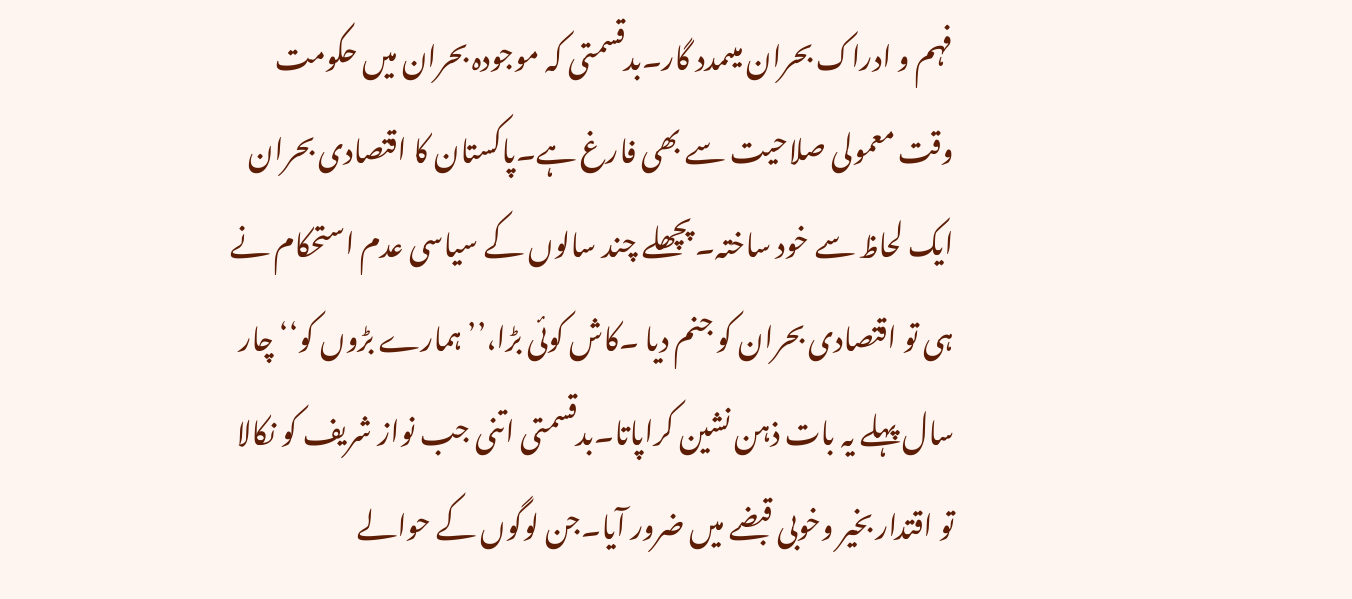فہم و ادراک بحران میںمدد گار۔بدقسمتی کہ موجودہ بحران میں حکومت وقت معمولی صلاحیت سے بھی فارغ ہے۔پاکستان کا اقتصادی بحران ایک لحاظ سے خود ساختہ۔ پچھلے چند سالوں کے سیاسی عدم استحکام نے ہی تو اقتصادی بحران کو جنم دیا ۔کاش کوئی بڑا،’’ ہمارے بڑوں کو‘‘ چار سال پہلے یہ بات ذہن نشین کراپاتا۔بدقسمتی اتنی جب نواز شریف کو نکالا تو اقتدار بخیر وخوبی قبضے میں ضرور آیا۔جن لوگوں کے حوالے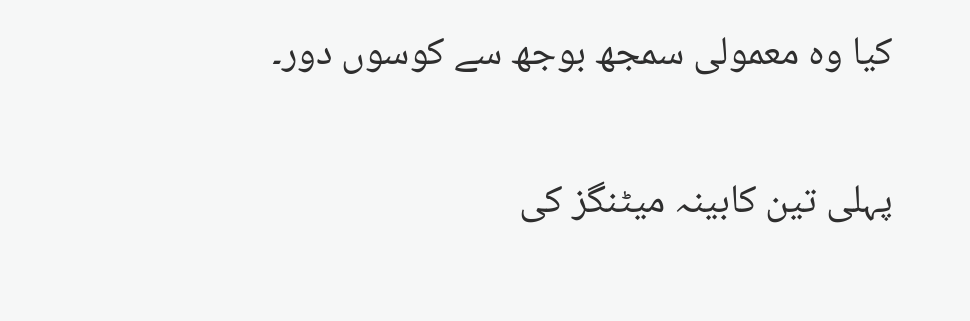کیا وہ معمولی سمجھ بوجھ سے کوسوں دور۔

پہلی تین کابینہ میٹنگز کی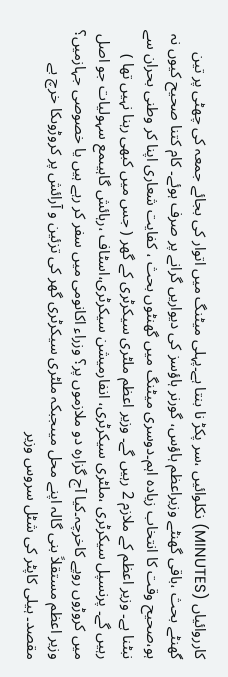کارروائیاں (MINUTES) نکلوائیں ،سر پکڑ نا بنتا ہے۔پہلی میٹنگ میں اتوار کی بجائے جمعہ کی چھٹی پر تین گھنٹے بحث ،باقی گھنٹے وزیراعظم ہاؤس، گورنر ہاؤسز کی دیواریں گرانے پر صرف ہوئے۔ کام کتنا صحیح کیوں نہ ہو،صحیح وقت کا انتخاب زیادہ اہم۔دوسری میٹنگ میں گھنٹوں بحث ، کفایت شعاری اپنا کر وطنی بحران سے نبٹنا ہے۔ وزیر اعظم کے ملازم 2 رہیں گے۔ وزیر اعظم ملٹری سیکرٹری کے گھر ( جس میں کبھی رہنا نہیں تھا ) رہیں گے۔ پرنسپل سیکرٹری ،ملٹری سیکرٹری، انفارمیشن سیکرٹری،اسٹاف ،رہائش گاہیںمع سہولیات جو اصل میں کروڑوں روپے کاخرچہ۔کیا آج گزارہ دو ملازموں پر؟ وزراء اکانومی میں سفر کر رہے ہیں یا خصوصی جہازمیں؟ وزیر اعظم مستقلاً بنی گالہ اپنے محل میںجبکہ ملٹری سیکرٹری گھر کی تزئین و آرائش پر کروڑوںکا خرچ بے مقصد۔ ہیلی کاپٹر کی شٹل سروس وزیر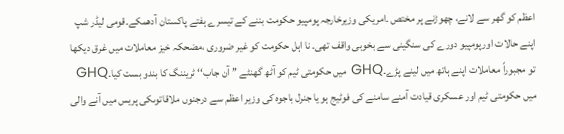اعظم کو گھر سے لانے، چھوڑنے پر مختص ۔امریکی وزیرخارجہ پومپیو حکومت بننے کے تیسرے ہفتے پاکستان آدھمکے۔قومی لیڈر شپ اپنے حالات اورپومپیو دورے کی سنگینی سے بخوبی واقف تھی۔ نا اہل حکومت کو غیر ضروری ،مضحکہ خیز معاملات میں غرق دیکھا تو مجبوراً معاملات اپنے ہاتھ میں لینے پڑے۔GHQ میں حکومتی ٹیم کو آٹھ گھنٹے ’’ آن جاب‘‘ ٹریننگ کا بندو بست کیا۔GHQ میں حکومتی ٹیم اور عسکری قیادت آمنے سامنے کی فوٹیج ہو یا جنرل باجوہ کی وزیر اعظم سے درجنوں ملاقاتوںکی پریس میں آنے والی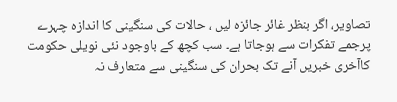تصاویر، اگر بنظر غائر جائزہ لیں ، حالات کی سنگینی کا اندازہ چہرے پرجمے تفکرات سے ہوجاتا ہے۔ سب کچھ کے باوجود نئی نویلی حکومت کاآخری خبریں آنے تک بحران کی سنگینی سے متعارف نہ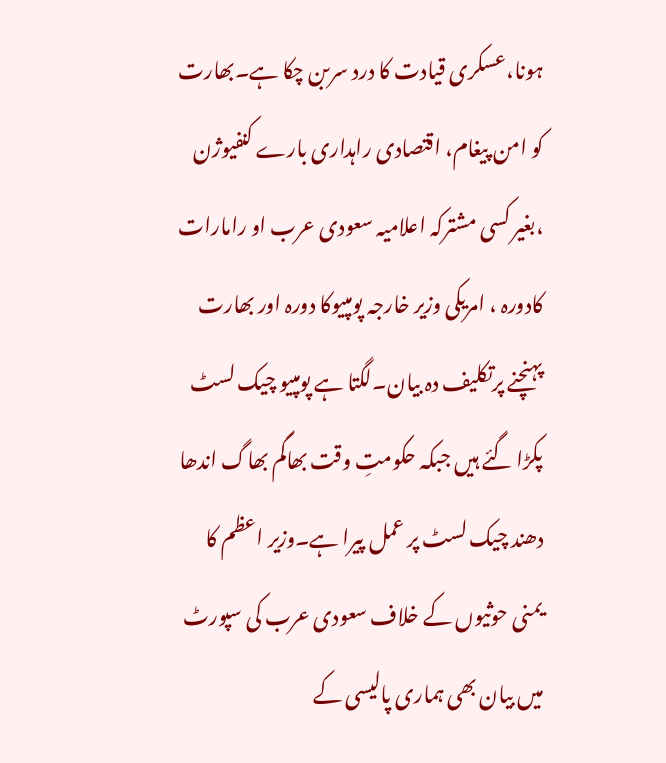ہونا،عسکری قیادت کا درد سربن چکا ہے۔بھارت کو امن پیغام، اقتصادی راہداری بارے کنفیوژن ،بغیر کسی مشترکہ اعلامیہ سعودی عرب او رامارات کادورہ ، امریکی وزیر خارجہ پومپیوکا دورہ اور بھارت پہنچنے پرتکلیف دہ بیان۔لگتا ہے پومپیو چیک لسٹ پکڑا گئے ہیں جبکہ حکومتِ وقت بھاگم بھاگ اندھا دھند چیک لسٹ پر عمل پیرا ہے۔وزیر اعظم کا یمنی حوثیوں کے خلاف سعودی عرب کی سپورٹ میں بیان بھی ہماری پالیسی کے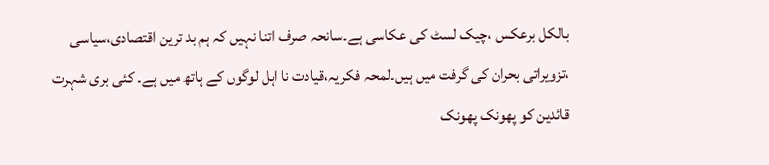بالکل برعکس ،چیک لسٹ کی عکاسی ہے۔سانحہ صرف اتنا نہیں کہ ہم بد ترین اقتصادی،سیاسی ،تزویراتی بحران کی گرفت میں ہیں۔لمحہ فکریہ،قیادت نا اہل لوگوں کے ہاتھ میں ہے۔ کئی بری شہرت قائدین کو پھونک پھونک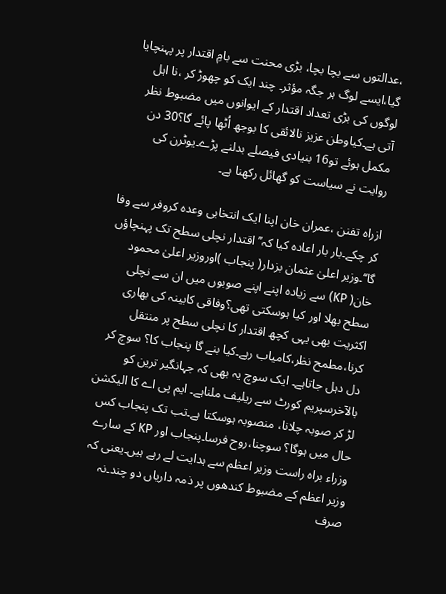،عدالتوں سے بچا بچا، بڑی محنت سے بامِ اقتدار پر پہنچایا گیا،ایسے لوگ ہر جگہ مؤثر۔ چند ایک کو چھوڑ کر ،نا اہل لوگوں کی بڑی تعداد اقتدار کے ایوانوں میں مضبوط نظر آتی ہے۔کیاوطن عزیز نالائقی کا بوجھ اُٹھا پائے گا؟30 دن مکمل ہوئے تو16 بنیادی فیصلے بدلنے پڑے۔یوٹرن کی روایت نے سیاست کو گھائل رکھنا ہے۔

ازراہ تفنن ،عمران خان اپنا ایک انتخابی وعدہ کروفر سے وفا کر چکے۔بار بار اعادہ کیا کہ’’ اقتدار نچلی سطح تک پہنچاؤں گا‘‘۔وزیر اعلیٰ عثمان بزدار( پنجاب )اوروزیر اعلیٰ محمود خان( KP) سے زیادہ اپنے اپنے صوبوں میں ان سے نچلی سطح بھلا اور کیا ہوسکتی تھی؟وفاقی کابینہ کی بھاری اکثریت بھی یہی کچھ اقتدار کا نچلی سطح پر منتقل کرنا،مطمح نظر،کامیاب رہے۔کیا بنے گا پنجاب کا؟ سوچ کر دل دہل جاتاہے۔ ایک سوچ یہ بھی کہ جہانگیر ترین کو بالآخرسپریم کورٹ سے ریلیف ملناہے۔ ایم پی اے کا الیکشن لڑ کر صوبہ چلانا، منصوبہ ہوسکتا ہے۔تب تک پنجاب کس حال میں ہوگا؟ سوچنا،روح فرسا۔پنجاب اور KP کے سارے وزراء براہ راست وزیر اعظم سے ہدایت لے رہے ہیں۔یعنی کہ وزیر اعظم کے مضبوط کندھوں پر ذمہ داریاں دو چند۔نہ صرف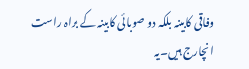وفاقی کابینہ بلکہ دو صوبائی کابینہ کے براہ راست انچارج ہیں۔یہ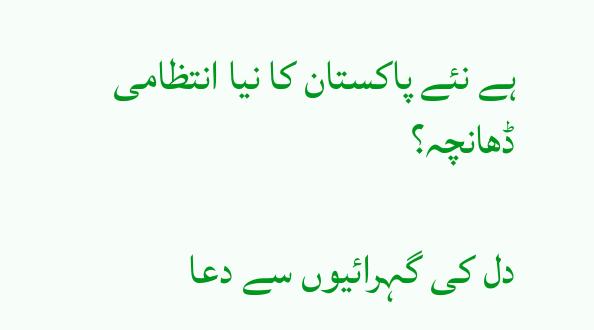ہے نئے پاکستان کا نیا انتظامی ڈھانچہ؟

دل کی گہرائیوں سے دعا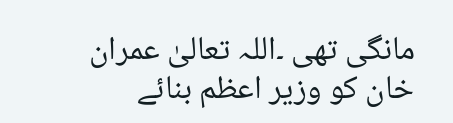مانگی تھی ۔اللہ تعالیٰ عمران خان کو وزیر اعظم بنائے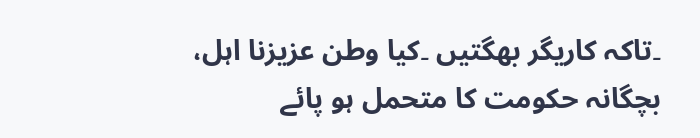۔تاکہ کاریگر بھگتیں ۔کیا وطن عزیزنا اہل، بچگانہ حکومت کا متحمل ہو پائے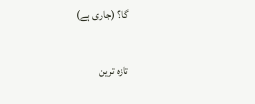گا؟ (جاری ہے)

تازہ ترین